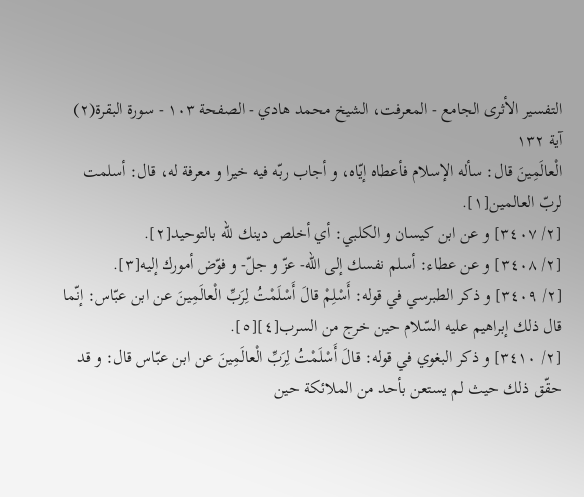التفسير الأثرى الجامع - المعرفت، الشيخ محمد هادي - الصفحة ١٠٣ - سورة البقرة(٢) آية ١٣٢
الْعالَمِينَ قال: سأله الإسلام فأعطاه إيّاه، و أجاب ربّه فيه خيرا و معرفة له، قال: أسلمت لربّ العالمين[١].
[٢/ ٣٤٠٧] و عن ابن كيسان و الكلبي: أي أخلص دينك للّه بالتوحيد[٢].
[٢/ ٣٤٠٨] و عن عطاء: أسلم نفسك إلى اللّه- عزّ و جلّ- و فوّض أمورك إليه[٣].
[٢/ ٣٤٠٩] و ذكر الطبرسي في قوله: أَسْلِمْ قالَ أَسْلَمْتُ لِرَبِّ الْعالَمِينَ عن ابن عبّاس: إنّما قال ذلك إبراهيم عليه السّلام حين خرج من السرب[٤][٥].
[٢/ ٣٤١٠] و ذكر البغوي في قوله: قالَ أَسْلَمْتُ لِرَبِّ الْعالَمِينَ عن ابن عبّاس قال: و قد حقّق ذلك حيث لم يستعن بأحد من الملائكة حين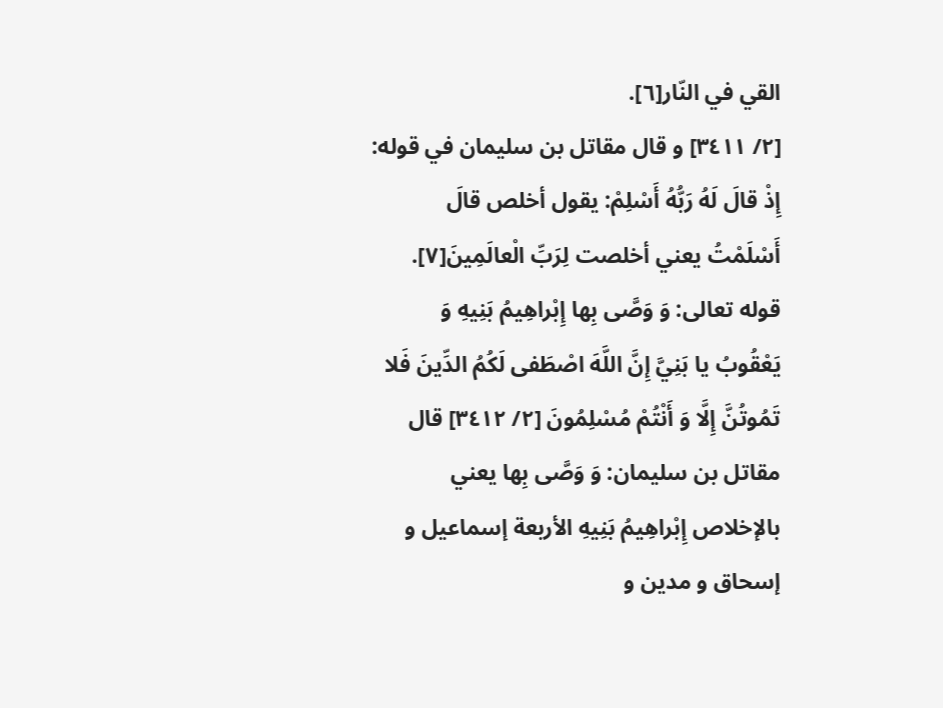القي في النّار[٦].
[٢/ ٣٤١١] و قال مقاتل بن سليمان في قوله: إِذْ قالَ لَهُ رَبُّهُ أَسْلِمْ: يقول أخلص قالَ أَسْلَمْتُ يعني أخلصت لِرَبِّ الْعالَمِينَ[٧].
قوله تعالى: وَ وَصَّى بِها إِبْراهِيمُ بَنِيهِ وَ يَعْقُوبُ يا بَنِيَّ إِنَّ اللَّهَ اصْطَفى لَكُمُ الدِّينَ فَلا تَمُوتُنَّ إِلَّا وَ أَنْتُمْ مُسْلِمُونَ [٢/ ٣٤١٢] قال مقاتل بن سليمان: وَ وَصَّى بِها يعني بالإخلاص إِبْراهِيمُ بَنِيهِ الأربعة إسماعيل و إسحاق و مدين و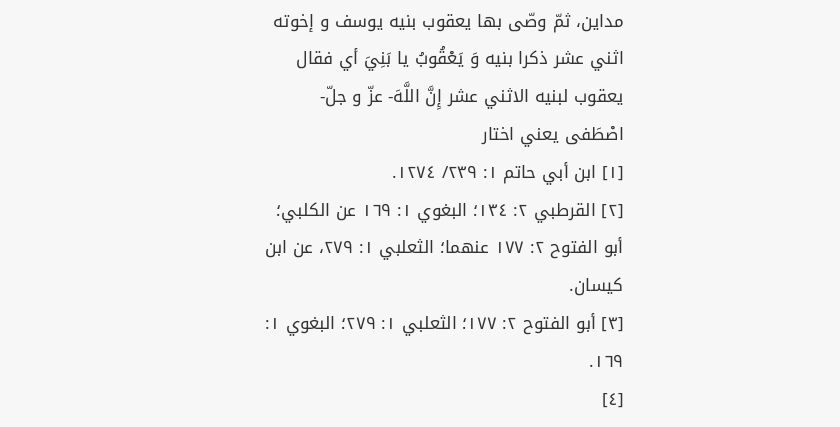مداين، ثمّ وصّى بها يعقوب بنيه يوسف و إخوته اثني عشر ذكرا بنيه وَ يَعْقُوبُ يا بَنِيَ أي فقال يعقوب لبنيه الاثني عشر إِنَّ اللَّهَ- عزّ و جلّ- اصْطَفى يعني اختار
[١] ابن أبي حاتم ١: ٢٣٩/ ١٢٧٤.
[٢] القرطبي ٢: ١٣٤؛ البغوي ١: ١٦٩ عن الكلبي؛ أبو الفتوح ٢: ١٧٧ عنهما؛ الثعلبي ١: ٢٧٩، عن ابن كيسان.
[٣] أبو الفتوح ٢: ١٧٧؛ الثعلبي ١: ٢٧٩؛ البغوي ١: ١٦٩.
[٤]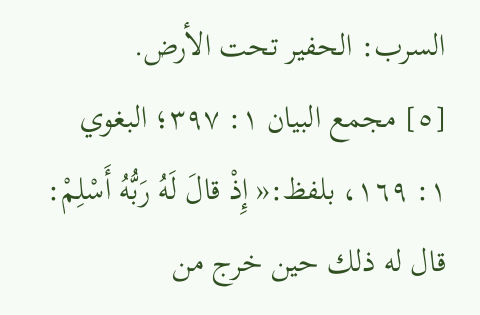السرب: الحفير تحت الأرض.
[٥] مجمع البيان ١: ٣٩٧؛ البغوي ١: ١٦٩، بلفظ:« إِذْ قالَ لَهُ رَبُّهُ أَسْلِمْ: قال له ذلك حين خرج من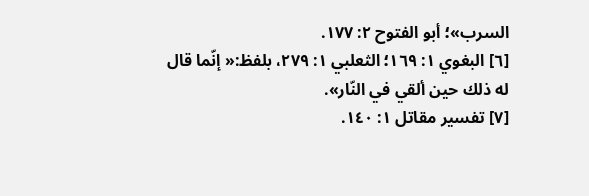السرب»؛ أبو الفتوح ٢: ١٧٧.
[٦] البغوي ١: ١٦٩؛ الثعلبي ١: ٢٧٩، بلفظ:« إنّما قال له ذلك حين ألقي في النّار».
[٧] تفسير مقاتل ١: ١٤٠.